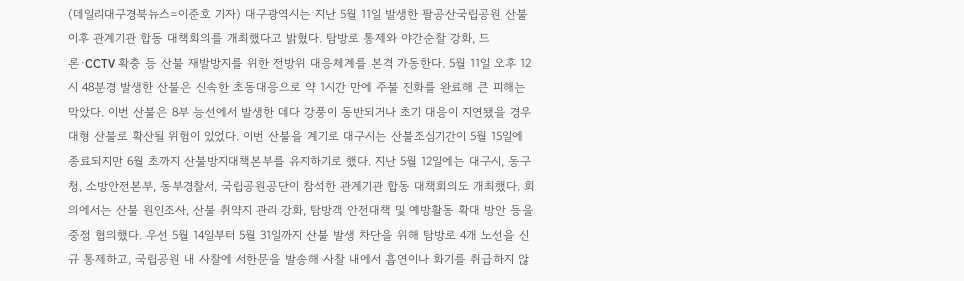(데일리대구경북뉴스=이준호 기자) 대구광역시는 지난 5월 11일 발생한 팔공산국립공원 산불 이후 관계기관 합동 대책회의를 개최했다고 밝혔다. 탐방로 통제와 야간순찰 강화, 드론·CCTV 확충 등 산불 재발방지를 위한 전방위 대응체계를 본격 가동한다. 5월 11일 오후 12시 48분경 발생한 산불은 신속한 초동대응으로 약 1시간 만에 주불 진화를 완료해 큰 피해는 막았다. 이번 산불은 8부 능선에서 발생한 데다 강풍이 동반되거나 초기 대응이 지연됐을 경우 대형 산불로 확산될 위험이 있었다. 이번 산불을 계기로 대구시는 산불조심기간이 5월 15일에 종료되지만 6월 초까지 산불방지대책본부를 유지하기로 했다. 지난 5월 12일에는 대구시, 동구청, 소방안전본부, 동부경찰서, 국립공원공단이 참석한 관계기관 합동 대책회의도 개최했다. 회의에서는 산불 원인조사, 산불 취약지 관리 강화, 탐방객 안전대책 및 예방활동 확대 방안 등을 중점 협의했다. 우선 5월 14일부터 5월 31일까지 산불 발생 차단을 위해 탐방로 4개 노선을 신규 통제하고, 국립공원 내 사찰에 서한문을 발송해 사찰 내에서 흡연이나 화기를 취급하지 않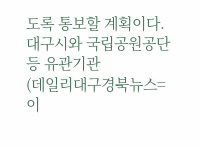도록 통보할 계획이다. 대구시와 국립공원공단 등 유관기관
(데일리대구경북뉴스=이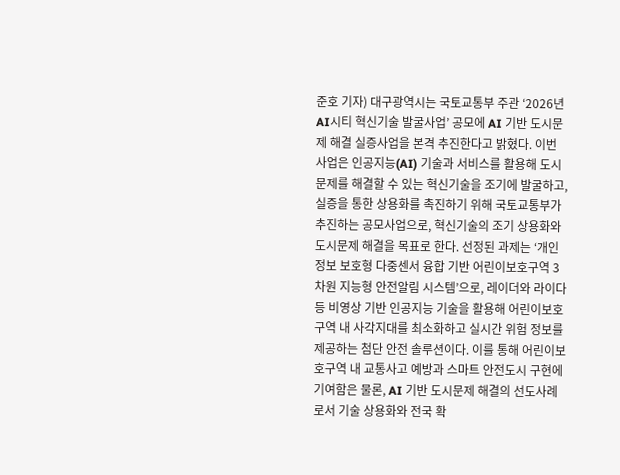준호 기자) 대구광역시는 국토교통부 주관 ‘2026년 AI시티 혁신기술 발굴사업’ 공모에 AI 기반 도시문제 해결 실증사업을 본격 추진한다고 밝혔다. 이번 사업은 인공지능(AI) 기술과 서비스를 활용해 도시문제를 해결할 수 있는 혁신기술을 조기에 발굴하고, 실증을 통한 상용화를 촉진하기 위해 국토교통부가 추진하는 공모사업으로, 혁신기술의 조기 상용화와 도시문제 해결을 목표로 한다. 선정된 과제는 ‘개인정보 보호형 다중센서 융합 기반 어린이보호구역 3차원 지능형 안전알림 시스템’으로, 레이더와 라이다 등 비영상 기반 인공지능 기술을 활용해 어린이보호구역 내 사각지대를 최소화하고 실시간 위험 정보를 제공하는 첨단 안전 솔루션이다. 이를 통해 어린이보호구역 내 교통사고 예방과 스마트 안전도시 구현에 기여함은 물론, AI 기반 도시문제 해결의 선도사례로서 기술 상용화와 전국 확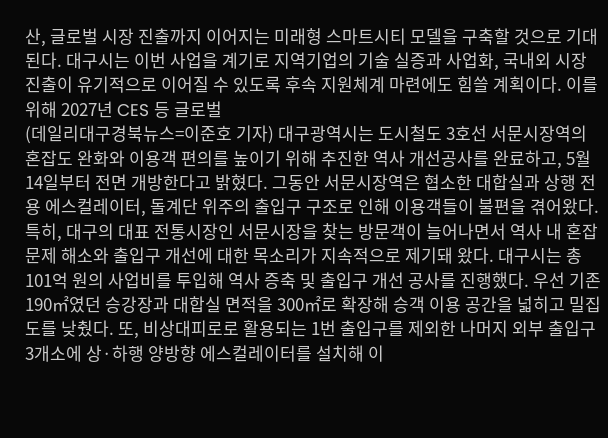산, 글로벌 시장 진출까지 이어지는 미래형 스마트시티 모델을 구축할 것으로 기대된다. 대구시는 이번 사업을 계기로 지역기업의 기술 실증과 사업화, 국내외 시장 진출이 유기적으로 이어질 수 있도록 후속 지원체계 마련에도 힘쓸 계획이다. 이를 위해 2027년 CES 등 글로벌
(데일리대구경북뉴스=이준호 기자) 대구광역시는 도시철도 3호선 서문시장역의 혼잡도 완화와 이용객 편의를 높이기 위해 추진한 역사 개선공사를 완료하고, 5월 14일부터 전면 개방한다고 밝혔다. 그동안 서문시장역은 협소한 대합실과 상행 전용 에스컬레이터, 돌계단 위주의 출입구 구조로 인해 이용객들이 불편을 겪어왔다. 특히, 대구의 대표 전통시장인 서문시장을 찾는 방문객이 늘어나면서 역사 내 혼잡 문제 해소와 출입구 개선에 대한 목소리가 지속적으로 제기돼 왔다. 대구시는 총 101억 원의 사업비를 투입해 역사 증축 및 출입구 개선 공사를 진행했다. 우선 기존 190㎡였던 승강장과 대합실 면적을 300㎡로 확장해 승객 이용 공간을 넓히고 밀집도를 낮췄다. 또, 비상대피로로 활용되는 1번 출입구를 제외한 나머지 외부 출입구 3개소에 상·하행 양방향 에스컬레이터를 설치해 이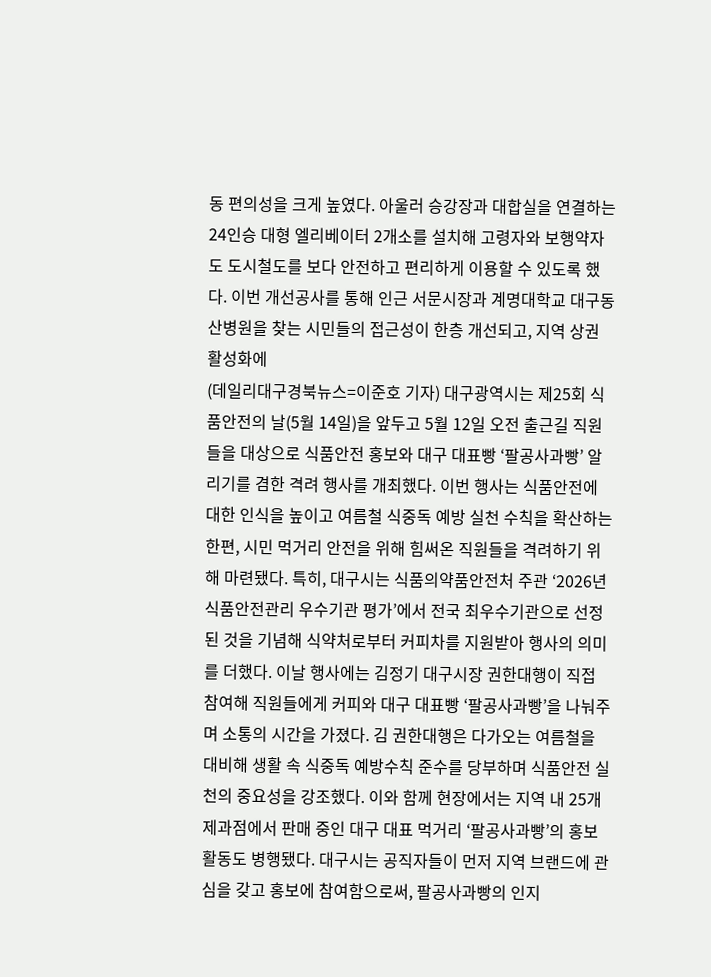동 편의성을 크게 높였다. 아울러 승강장과 대합실을 연결하는 24인승 대형 엘리베이터 2개소를 설치해 고령자와 보행약자도 도시철도를 보다 안전하고 편리하게 이용할 수 있도록 했다. 이번 개선공사를 통해 인근 서문시장과 계명대학교 대구동산병원을 찾는 시민들의 접근성이 한층 개선되고, 지역 상권 활성화에
(데일리대구경북뉴스=이준호 기자) 대구광역시는 제25회 식품안전의 날(5월 14일)을 앞두고 5월 12일 오전 출근길 직원들을 대상으로 식품안전 홍보와 대구 대표빵 ‘팔공사과빵’ 알리기를 겸한 격려 행사를 개최했다. 이번 행사는 식품안전에 대한 인식을 높이고 여름철 식중독 예방 실천 수칙을 확산하는 한편, 시민 먹거리 안전을 위해 힘써온 직원들을 격려하기 위해 마련됐다. 특히, 대구시는 식품의약품안전처 주관 ‘2026년 식품안전관리 우수기관 평가’에서 전국 최우수기관으로 선정된 것을 기념해 식약처로부터 커피차를 지원받아 행사의 의미를 더했다. 이날 행사에는 김정기 대구시장 권한대행이 직접 참여해 직원들에게 커피와 대구 대표빵 ‘팔공사과빵’을 나눠주며 소통의 시간을 가졌다. 김 권한대행은 다가오는 여름철을 대비해 생활 속 식중독 예방수칙 준수를 당부하며 식품안전 실천의 중요성을 강조했다. 이와 함께 현장에서는 지역 내 25개 제과점에서 판매 중인 대구 대표 먹거리 ‘팔공사과빵’의 홍보 활동도 병행됐다. 대구시는 공직자들이 먼저 지역 브랜드에 관심을 갖고 홍보에 참여함으로써, 팔공사과빵의 인지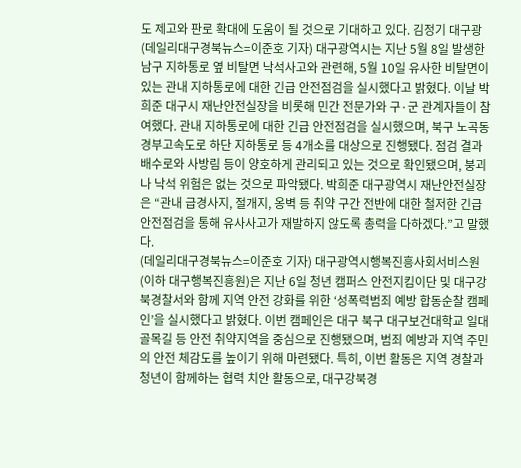도 제고와 판로 확대에 도움이 될 것으로 기대하고 있다. 김정기 대구광
(데일리대구경북뉴스=이준호 기자) 대구광역시는 지난 5월 8일 발생한 남구 지하통로 옆 비탈면 낙석사고와 관련해, 5월 10일 유사한 비탈면이 있는 관내 지하통로에 대한 긴급 안전점검을 실시했다고 밝혔다. 이날 박희준 대구시 재난안전실장을 비롯해 민간 전문가와 구·군 관계자들이 참여했다. 관내 지하통로에 대한 긴급 안전점검을 실시했으며, 북구 노곡동 경부고속도로 하단 지하통로 등 4개소를 대상으로 진행됐다. 점검 결과 배수로와 사방림 등이 양호하게 관리되고 있는 것으로 확인됐으며, 붕괴나 낙석 위험은 없는 것으로 파악됐다. 박희준 대구광역시 재난안전실장은 “관내 급경사지, 절개지, 옹벽 등 취약 구간 전반에 대한 철저한 긴급 안전점검을 통해 유사사고가 재발하지 않도록 총력을 다하겠다.”고 말했다.
(데일리대구경북뉴스=이준호 기자) 대구광역시행복진흥사회서비스원(이하 대구행복진흥원)은 지난 6일 청년 캠퍼스 안전지킴이단 및 대구강북경찰서와 함께 지역 안전 강화를 위한 ‘성폭력범죄 예방 합동순찰 캠페인’을 실시했다고 밝혔다. 이번 캠페인은 대구 북구 대구보건대학교 일대 골목길 등 안전 취약지역을 중심으로 진행됐으며, 범죄 예방과 지역 주민의 안전 체감도를 높이기 위해 마련됐다. 특히, 이번 활동은 지역 경찰과 청년이 함께하는 협력 치안 활동으로, 대구강북경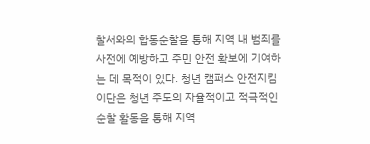찰서와의 합동순찰을 통해 지역 내 범죄를 사전에 예방하고 주민 안전 확보에 기여하는 데 목적이 있다. 청년 캠퍼스 안전지킴이단은 청년 주도의 자율적이고 적극적인 순찰 활동을 통해 지역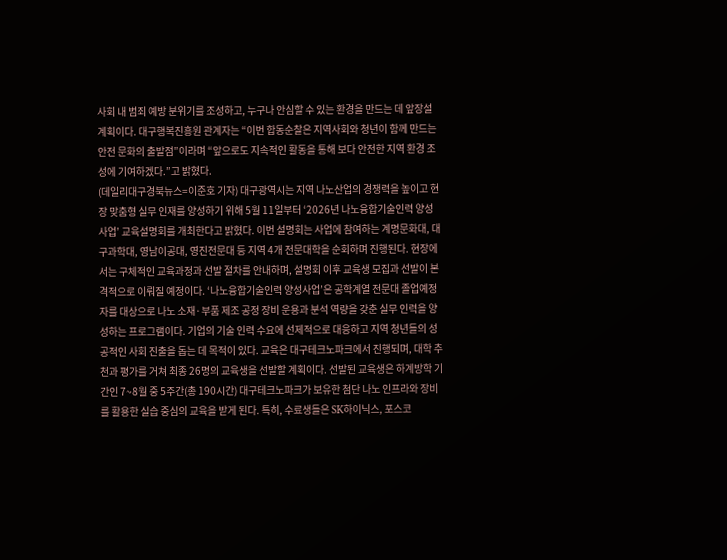사회 내 범죄 예방 분위기를 조성하고, 누구나 안심할 수 있는 환경을 만드는 데 앞장설 계획이다. 대구행복진흥원 관계자는 “이번 합동순찰은 지역사회와 청년이 함께 만드는 안전 문화의 출발점”이라며 “앞으로도 지속적인 활동을 통해 보다 안전한 지역 환경 조성에 기여하겠다.”고 밝혔다.
(데일리대구경북뉴스=이준호 기자) 대구광역시는 지역 나노산업의 경쟁력을 높이고 현장 맞춤형 실무 인재를 양성하기 위해 5월 11일부터 ‘2026년 나노융합기술인력 양성사업’ 교육설명회를 개최한다고 밝혔다. 이번 설명회는 사업에 참여하는 계명문화대, 대구과학대, 영남이공대, 영진전문대 등 지역 4개 전문대학을 순회하며 진행된다. 현장에서는 구체적인 교육과정과 선발 절차를 안내하며, 설명회 이후 교육생 모집과 선발이 본격적으로 이뤄질 예정이다. ‘나노융합기술인력 양성사업’은 공학계열 전문대 졸업예정자를 대상으로 나노 소재·부품 제조 공정 장비 운용과 분석 역량을 갖춘 실무 인력을 양성하는 프로그램이다. 기업의 기술 인력 수요에 선제적으로 대응하고 지역 청년들의 성공적인 사회 진출을 돕는 데 목적이 있다. 교육은 대구테크노파크에서 진행되며, 대학 추천과 평가를 거쳐 최종 26명의 교육생을 선발할 계획이다. 선발된 교육생은 하계방학 기간인 7~8월 중 5주간(총 190시간) 대구테크노파크가 보유한 첨단 나노 인프라와 장비를 활용한 실습 중심의 교육을 받게 된다. 특히, 수료생들은 SK하이닉스, 포스코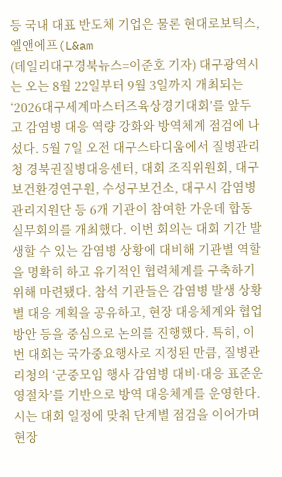등 국내 대표 반도체 기업은 물론 현대로보틱스, 엘앤에프(L&am
(데일리대구경북뉴스=이준호 기자) 대구광역시는 오는 8월 22일부터 9월 3일까지 개최되는 ‘2026대구세계마스터즈육상경기대회’를 앞두고 감염병 대응 역량 강화와 방역체계 점검에 나섰다. 5월 7일 오전 대구스타디움에서 질병관리청 경북권질병대응센터, 대회 조직위원회, 대구보건환경연구원, 수성구보건소, 대구시 감염병관리지원단 등 6개 기관이 참여한 가운데 합동 실무회의를 개최했다. 이번 회의는 대회 기간 발생할 수 있는 감염병 상황에 대비해 기관별 역할을 명확히 하고 유기적인 협력체계를 구축하기 위해 마련됐다. 참석 기관들은 감염병 발생 상황별 대응 계획을 공유하고, 현장 대응체계와 협업 방안 등을 중심으로 논의를 진행했다. 특히, 이번 대회는 국가중요행사로 지정된 만큼, 질병관리청의 ‘군중모임 행사 감염병 대비·대응 표준운영절차’를 기반으로 방역 대응체계를 운영한다. 시는 대회 일정에 맞춰 단계별 점검을 이어가며 현장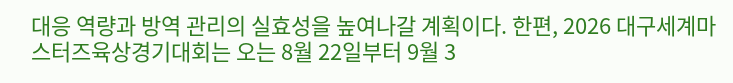대응 역량과 방역 관리의 실효성을 높여나갈 계획이다. 한편, 2026 대구세계마스터즈육상경기대회는 오는 8월 22일부터 9월 3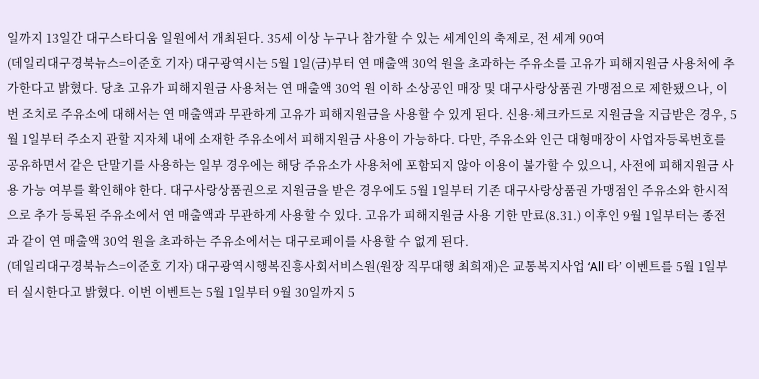일까지 13일간 대구스타디움 일원에서 개최된다. 35세 이상 누구나 참가할 수 있는 세계인의 축제로, 전 세계 90여
(데일리대구경북뉴스=이준호 기자) 대구광역시는 5월 1일(금)부터 연 매출액 30억 원을 초과하는 주유소를 고유가 피해지원금 사용처에 추가한다고 밝혔다. 당초 고유가 피해지원금 사용처는 연 매출액 30억 원 이하 소상공인 매장 및 대구사랑상품권 가맹점으로 제한됐으나, 이번 조치로 주유소에 대해서는 연 매출액과 무관하게 고유가 피해지원금을 사용할 수 있게 된다. 신용·체크카드로 지원금을 지급받은 경우, 5월 1일부터 주소지 관할 지자체 내에 소재한 주유소에서 피해지원금 사용이 가능하다. 다만, 주유소와 인근 대형매장이 사업자등록번호를 공유하면서 같은 단말기를 사용하는 일부 경우에는 해당 주유소가 사용처에 포함되지 않아 이용이 불가할 수 있으니, 사전에 피해지원금 사용 가능 여부를 확인해야 한다. 대구사랑상품권으로 지원금을 받은 경우에도 5월 1일부터 기존 대구사랑상품권 가맹점인 주유소와 한시적으로 추가 등록된 주유소에서 연 매출액과 무관하게 사용할 수 있다. 고유가 피해지원금 사용 기한 만료(8.31.) 이후인 9월 1일부터는 종전과 같이 연 매출액 30억 원을 초과하는 주유소에서는 대구로페이를 사용할 수 없게 된다.
(데일리대구경북뉴스=이준호 기자) 대구광역시행복진흥사회서비스원(원장 직무대행 최희재)은 교통복지사업 ‘All 타’ 이벤트를 5월 1일부터 실시한다고 밝혔다. 이번 이벤트는 5월 1일부터 9월 30일까지 5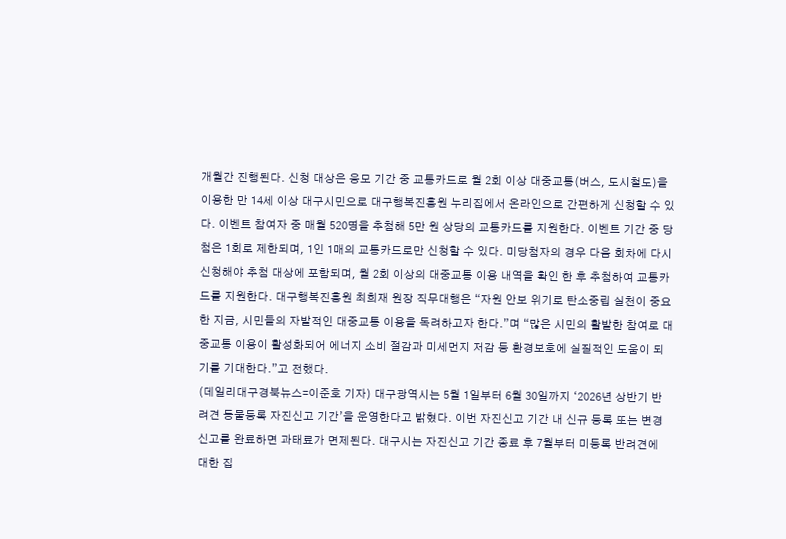개월간 진행된다. 신청 대상은 응모 기간 중 교통카드로 월 2회 이상 대중교통(버스, 도시철도)을 이용한 만 14세 이상 대구시민으로 대구행복진흥원 누리집에서 온라인으로 간편하게 신청할 수 있다. 이벤트 참여자 중 매월 520명을 추첨해 5만 원 상당의 교통카드를 지원한다. 이벤트 기간 중 당첨은 1회로 제한되며, 1인 1매의 교통카드로만 신청할 수 있다. 미당첨자의 경우 다음 회차에 다시 신청해야 추첨 대상에 포함되며, 월 2회 이상의 대중교통 이용 내역을 확인 한 후 추첨하여 교통카드를 지원한다. 대구행복진흥원 최희재 원장 직무대행은 “자원 안보 위기로 탄소중립 실천이 중요한 지금, 시민들의 자발적인 대중교통 이용을 독려하고자 한다.”며 “많은 시민의 활발한 참여로 대중교통 이용이 활성화되어 에너지 소비 절감과 미세먼지 저감 등 환경보호에 실질적인 도움이 되기를 기대한다.”고 전했다.
(데일리대구경북뉴스=이준호 기자) 대구광역시는 5월 1일부터 6월 30일까지 ‘2026년 상반기 반려견 동물등록 자진신고 기간’을 운영한다고 밝혔다. 이번 자진신고 기간 내 신규 등록 또는 변경 신고를 완료하면 과태료가 면제된다. 대구시는 자진신고 기간 종료 후 7월부터 미등록 반려견에 대한 집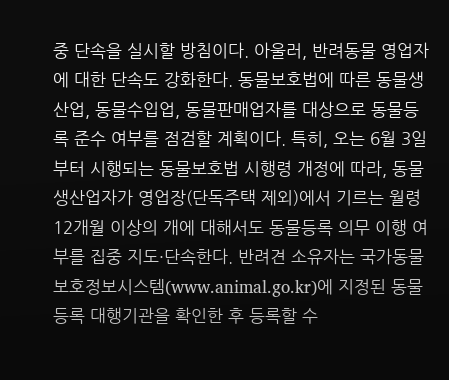중 단속을 실시할 방침이다. 아울러, 반려동물 영업자에 대한 단속도 강화한다. 동물보호법에 따른 동물생산업, 동물수입업, 동물판매업자를 대상으로 동물등록 준수 여부를 점검할 계획이다. 특히, 오는 6월 3일부터 시행되는 동물보호법 시행령 개정에 따라, 동물생산업자가 영업장(단독주택 제외)에서 기르는 월령 12개월 이상의 개에 대해서도 동물등록 의무 이행 여부를 집중 지도·단속한다. 반려견 소유자는 국가동물보호정보시스템(www.animal.go.kr)에 지정된 동물등록 대행기관을 확인한 후 등록할 수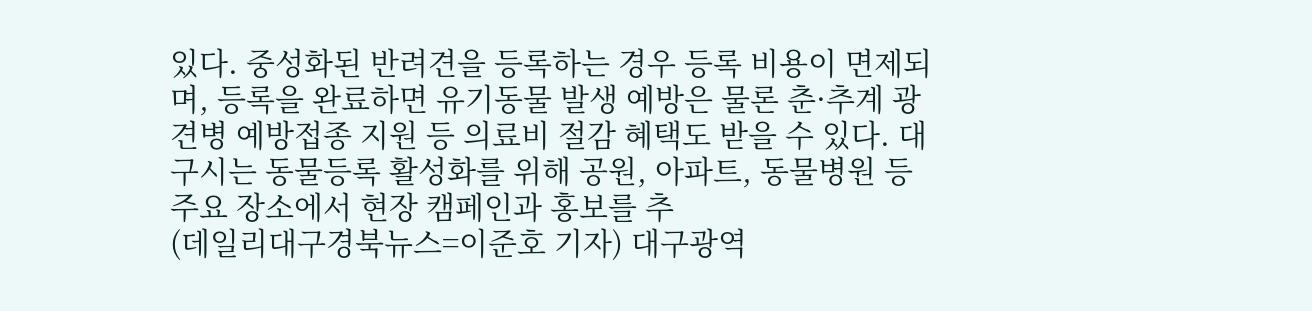있다. 중성화된 반려견을 등록하는 경우 등록 비용이 면제되며, 등록을 완료하면 유기동물 발생 예방은 물론 춘·추계 광견병 예방접종 지원 등 의료비 절감 혜택도 받을 수 있다. 대구시는 동물등록 활성화를 위해 공원, 아파트, 동물병원 등 주요 장소에서 현장 캠페인과 홍보를 추
(데일리대구경북뉴스=이준호 기자) 대구광역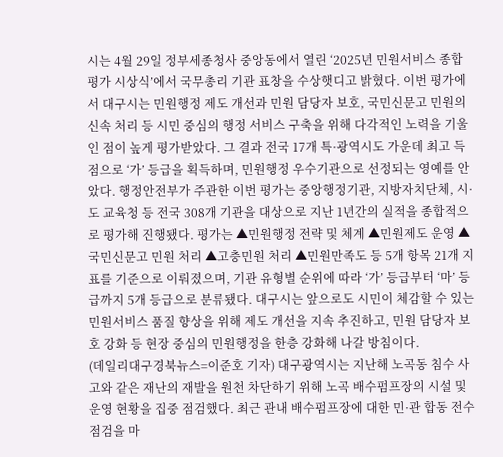시는 4월 29일 정부세종청사 중앙동에서 열린 ‘2025년 민원서비스 종합평가 시상식’에서 국무총리 기관 표창을 수상햇디고 밝혔다. 이번 평가에서 대구시는 민원행정 제도 개선과 민원 담당자 보호, 국민신문고 민원의 신속 처리 등 시민 중심의 행정 서비스 구축을 위해 다각적인 노력을 기울인 점이 높게 평가받았다. 그 결과 전국 17개 특·광역시도 가운데 최고 득점으로 ‘가’ 등급을 획득하며, 민원행정 우수기관으로 선정되는 영예를 안았다. 행정안전부가 주관한 이번 평가는 중앙행정기관, 지방자치단체, 시·도 교육청 등 전국 308개 기관을 대상으로 지난 1년간의 실적을 종합적으로 평가해 진행됐다. 평가는 ▲민원행정 전략 및 체계 ▲민원제도 운영 ▲국민신문고 민원 처리 ▲고충민원 처리 ▲민원만족도 등 5개 항목 21개 지표를 기준으로 이뤄졌으며, 기관 유형별 순위에 따라 ‘가’ 등급부터 ‘마’ 등급까지 5개 등급으로 분류됐다. 대구시는 앞으로도 시민이 체감할 수 있는 민원서비스 품질 향상을 위해 제도 개선을 지속 추진하고, 민원 담당자 보호 강화 등 현장 중심의 민원행정을 한층 강화해 나갈 방침이다.
(데일리대구경북뉴스=이준호 기자) 대구광역시는 지난해 노곡동 침수 사고와 같은 재난의 재발을 원천 차단하기 위해 노곡 배수펌프장의 시설 및 운영 현황을 집중 점검했다. 최근 관내 배수펌프장에 대한 민·관 합동 전수점검을 마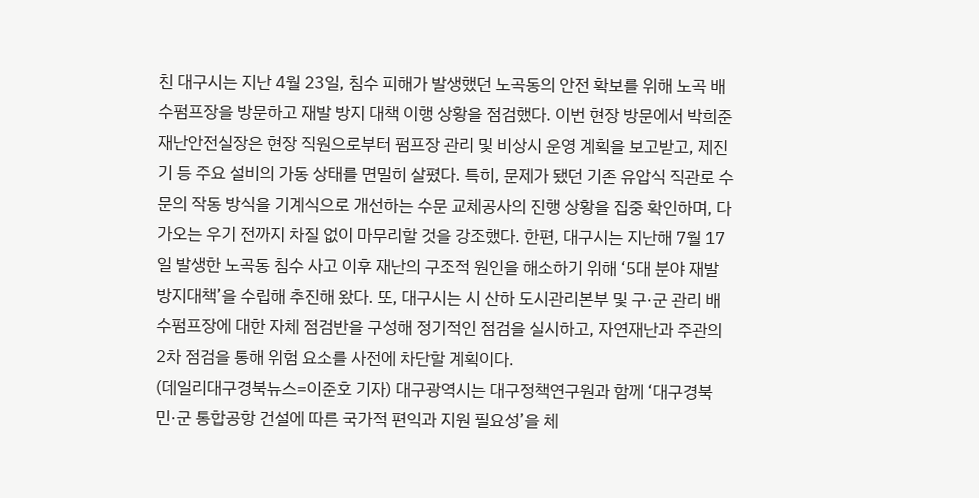친 대구시는 지난 4월 23일, 침수 피해가 발생했던 노곡동의 안전 확보를 위해 노곡 배수펌프장을 방문하고 재발 방지 대책 이행 상황을 점검했다. 이번 현장 방문에서 박희준 재난안전실장은 현장 직원으로부터 펌프장 관리 및 비상시 운영 계획을 보고받고, 제진기 등 주요 설비의 가동 상태를 면밀히 살폈다. 특히, 문제가 됐던 기존 유압식 직관로 수문의 작동 방식을 기계식으로 개선하는 수문 교체공사의 진행 상황을 집중 확인하며, 다가오는 우기 전까지 차질 없이 마무리할 것을 강조했다. 한편, 대구시는 지난해 7월 17일 발생한 노곡동 침수 사고 이후 재난의 구조적 원인을 해소하기 위해 ‘5대 분야 재발 방지대책’을 수립해 추진해 왔다. 또, 대구시는 시 산하 도시관리본부 및 구·군 관리 배수펌프장에 대한 자체 점검반을 구성해 정기적인 점검을 실시하고, 자연재난과 주관의 2차 점검을 통해 위험 요소를 사전에 차단할 계획이다.
(데일리대구경북뉴스=이준호 기자) 대구광역시는 대구정책연구원과 함께 ‘대구경북 민·군 통합공항 건설에 따른 국가적 편익과 지원 필요성’을 체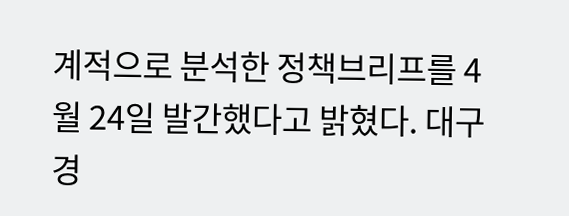계적으로 분석한 정책브리프를 4월 24일 발간했다고 밝혔다. 대구경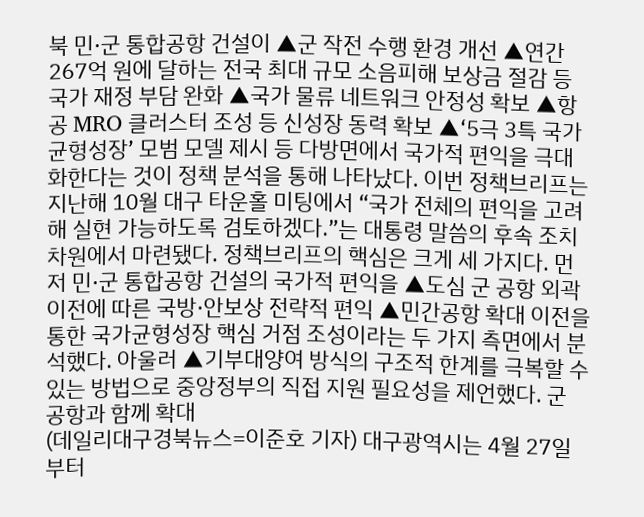북 민·군 통합공항 건설이 ▲군 작전 수행 환경 개선 ▲연간 267억 원에 달하는 전국 최대 규모 소음피해 보상금 절감 등 국가 재정 부담 완화 ▲국가 물류 네트워크 안정성 확보 ▲항공 MRO 클러스터 조성 등 신성장 동력 확보 ▲‘5극 3특 국가균형성장’ 모범 모델 제시 등 다방면에서 국가적 편익을 극대화한다는 것이 정책 분석을 통해 나타났다. 이번 정책브리프는 지난해 10월 대구 타운홀 미팅에서 “국가 전체의 편익을 고려해 실현 가능하도록 검토하겠다.”는 대통령 말씀의 후속 조치 차원에서 마련됐다. 정책브리프의 핵심은 크게 세 가지다. 먼저 민·군 통합공항 건설의 국가적 편익을 ▲도심 군 공항 외곽 이전에 따른 국방·안보상 전략적 편익 ▲민간공항 확대 이전을 통한 국가균형성장 핵심 거점 조성이라는 두 가지 측면에서 분석했다. 아울러 ▲기부대양여 방식의 구조적 한계를 극복할 수 있는 방법으로 중앙정부의 직접 지원 필요성을 제언했다. 군 공항과 함께 확대
(데일리대구경북뉴스=이준호 기자) 대구광역시는 4월 27일부터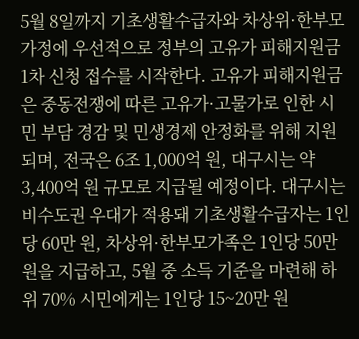5월 8일까지 기초생활수급자와 차상위·한부모가정에 우선적으로 정부의 고유가 피해지원금 1차 신청 접수를 시작한다. 고유가 피해지원금은 중동전쟁에 따른 고유가·고물가로 인한 시민 부담 경감 및 민생경제 안정화를 위해 지원되며, 전국은 6조 1,000억 원, 대구시는 약 3,400억 원 규모로 지급될 예정이다. 대구시는 비수도권 우대가 적용돼 기초생활수급자는 1인당 60만 원, 차상위·한부모가족은 1인당 50만 원을 지급하고, 5월 중 소득 기준을 마련해 하위 70% 시민에게는 1인당 15~20만 원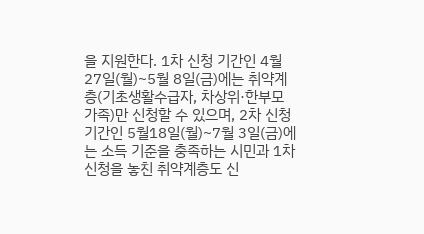을 지원한다. 1차 신청 기간인 4월 27일(월)~5월 8일(금)에는 취약계층(기초생활수급자, 차상위·한부모가족)만 신청할 수 있으며, 2차 신청 기간인 5월18일(월)~7월 3일(금)에는 소득 기준을 충족하는 시민과 1차 신청을 놓친 취약계층도 신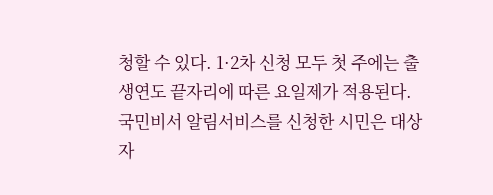청할 수 있다. 1·2차 신청 모두 첫 주에는 출생연도 끝자리에 따른 요일제가 적용된다. 국민비서 알림서비스를 신청한 시민은 대상자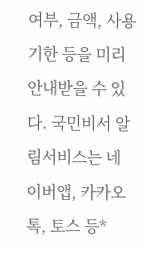여부, 금액, 사용기한 등을 미리 안내받을 수 있다. 국민비서 알림서비스는 네이버앱, 카카오톡, 토스 등*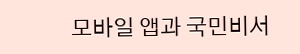모바일 앱과 국민비서